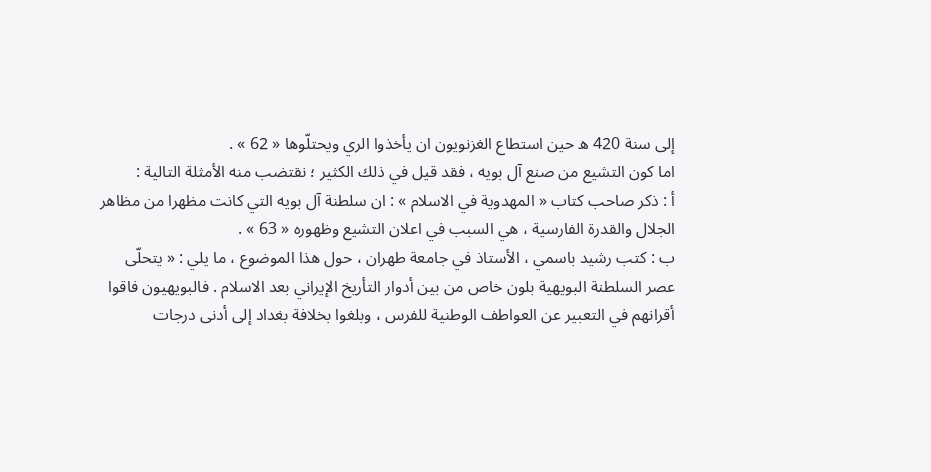إلى سنة 420 ه حين استطاع الغزنويون ان يأخذوا الري ويحتلّوها « 62 » .
اما كون التشيع من صنع آل بويه ، فقد قيل في ذلك الكثير ؛ نقتضب منه الأمثلة التالية :
أ : ذكر صاحب كتاب « المهدوية في الاسلام » : ان سلطنة آل بويه التي كانت مظهرا من مظاهر الجلال والقدرة الفارسية ، هي السبب في اعلان التشيع وظهوره « 63 » .
ب : كتب رشيد باسمي ، الأستاذ في جامعة طهران ، حول هذا الموضوع ، ما يلي : « يتحلّى عصر السلطنة البويهية بلون خاص من بين أدوار التأريخ الإيراني بعد الاسلام . فالبويهيون فاقوا أقرانهم في التعبير عن العواطف الوطنية للفرس ، وبلغوا بخلافة بغداد إلى أدنى درجات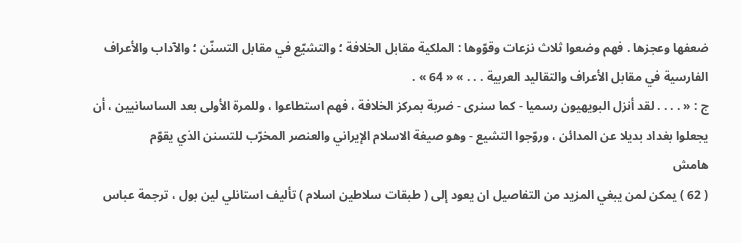ضعفها وعجزها . فهم وضعوا ثلاث نزعات وقوّوها : الملكية مقابل الخلافة ؛ والتشيّع في مقابل التسنّن ؛ والآداب والأعراف الفارسية في مقابل الأعراف والتقاليد العربية . . . » « 64 » .
ج : « . . . . لقد أنزل البويهيون رسميا - كما سنرى - ضربة بمركز الخلافة ، فهم استطاعوا ، وللمرة الأولى بعد الساسانيين ، أن يجعلوا بغداد بديلا عن المدائن ، وروّجوا التشيع - وهو صيغة الاسلام الإيراني والعنصر المخرّب للتسنن الذي يقوّم
هامش
( 62 ) يمكن لمن يبغي المزيد من التفاصيل ان يعود إلى ( طبقات سلاطين اسلام ) تأليف استانلي لين بول ، ترجمة عباس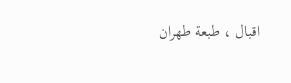اقبال ، طبعة طهران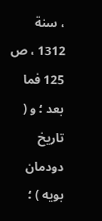، سنة 1312 ، ص 125 فما بعد ؛ و ( تاريخ دودمان بويه ) ؛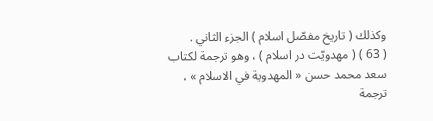وكذلك ( تاريخ مفصّل اسلام ) الجزء الثاني .
( 63 ) ( مهدويّت در اسلام ) ، وهو ترجمة لكتاب سعد محمد حسن « المهدوية في الاسلام » ، ترجمة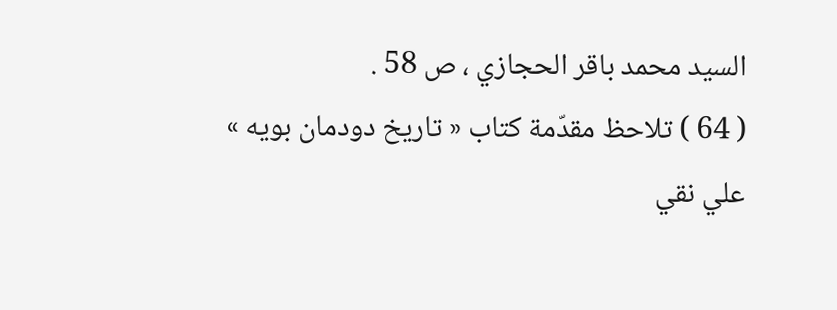السيد محمد باقر الحجازي ، ص 58 .
( 64 ) تلاحظ مقدّمة كتاب « تاريخ دودمان بويه » علي نقي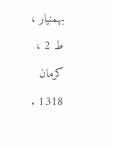بهمنيار ، ط 2 ، كرمان 1318 .